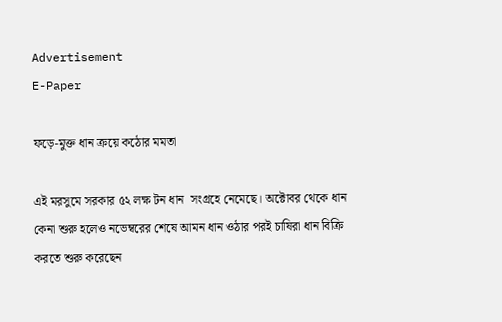Advertisement
E-Paper

ফড়ে-মুক্ত ধান ক্রয়ে কঠোর মমতা

এই মরসুমে সরকার ৫২ লক্ষ টন ধান  সংগ্রহে নেমেছে। অক্টোবর থেকে ধান কেনা শুরু হলেও নভেম্বরের শেষে আমন ধান ওঠার পরই চাষিরা ধান বিক্রি করতে শুরু করেছেন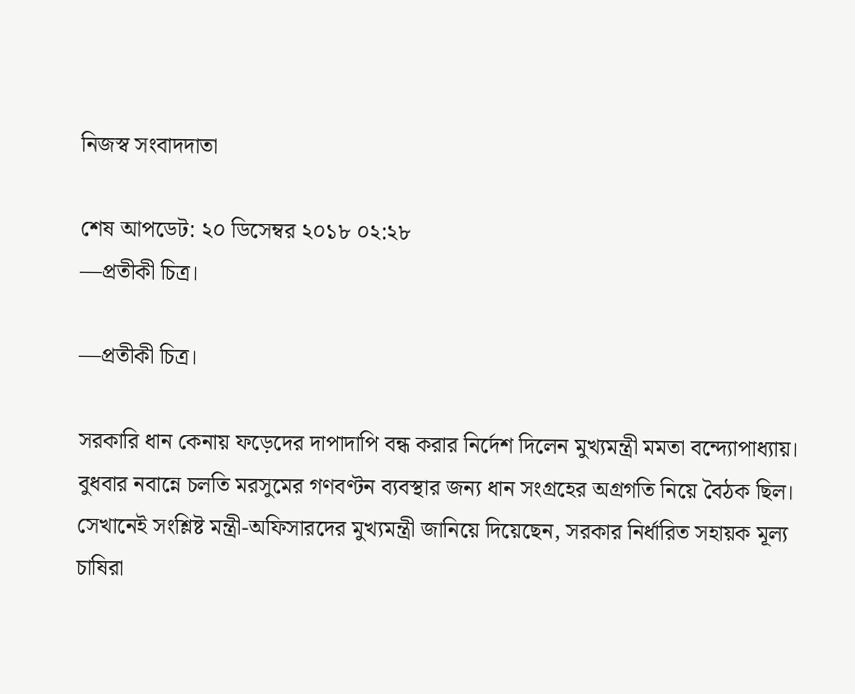নিজস্ব সংবাদদাতা

শেষ আপডেট: ২০ ডিসেম্বর ২০১৮ ০২:২৮
—প্রতীকী চিত্র।

—প্রতীকী চিত্র।

সরকারি ধান কেনায় ফড়েদের দাপাদাপি বন্ধ করার নির্দেশ দিলেন মুখ্যমন্ত্রী মমতা বন্দ্যোপাধ্যায়। বুধবার নবান্নে চলতি মরসুমের গণবণ্টন ব্যবস্থার জন্য ধান সংগ্রহের অগ্রগতি নিয়ে বৈঠক ছিল। সেখানেই সংশ্লিষ্ট মন্ত্রী-অফিসারদের মুখ্যমন্ত্রী জানিয়ে দিয়েছেন, সরকার নির্ধারিত সহায়ক মূল্য চাষিরা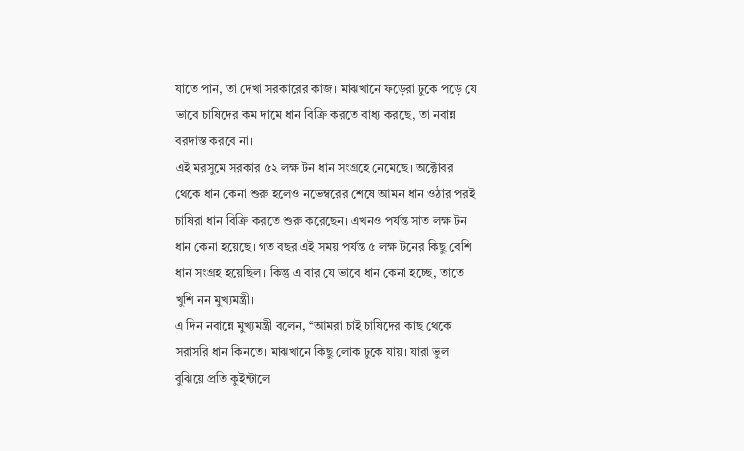যাতে পান, তা দেখা সরকারের কাজ। মাঝখানে ফড়েরা ঢুকে পড়ে যে ভাবে চাষিদের কম দামে ধান বিক্রি করতে বাধ্য করছে, তা নবান্ন বরদাস্ত করবে না।
এই মরসুমে সরকার ৫২ লক্ষ টন ধান সংগ্রহে নেমেছে। অক্টোবর থেকে ধান কেনা শুরু হলেও নভেম্বরের শেষে আমন ধান ওঠার পরই চাষিরা ধান বিক্রি করতে শুরু করেছেন। এখনও পর্যন্ত সাত লক্ষ টন ধান কেনা হয়েছে। গত বছর এই সময় পর্যন্ত ৫ লক্ষ টনের কিছু বেশি ধান সংগ্রহ হয়েছিল। কিন্তু এ বার যে ভাবে ধান কেনা হচ্ছে, তাতে খুশি নন মুখ্যমন্ত্রী।
এ দিন নবান্নে মুখ্যমন্ত্রী বলেন, ‘‘আমরা চাই চাষিদের কাছ থেকে সরাসরি ধান কিনতে। মাঝখানে কিছু লোক ঢুকে যায়। যারা ভুল বুঝিয়ে প্রতি কুইন্টালে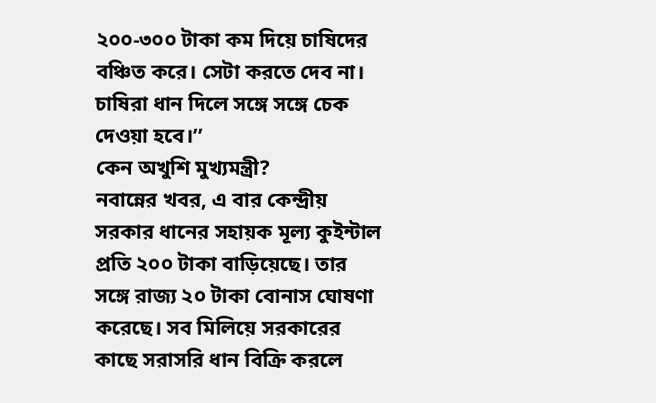২০০-৩০০ টাকা কম দিয়ে চাষিদের বঞ্চিত করে। সেটা করতে দেব না। চাষিরা ধান দিলে সঙ্গে সঙ্গে চেক দেওয়া হবে।’’
কেন অখুশি মুখ্যমন্ত্রী?
নবান্নের খবর, এ বার কেন্দ্রীয় সরকার ধানের সহায়ক মূল্য কুইন্টাল প্রতি ২০০ টাকা বাড়িয়েছে। তার সঙ্গে রাজ্য ২০ টাকা বোনাস ঘোষণা করেছে। সব মিলিয়ে সরকারের কাছে সরাসরি ধান বিক্রি করলে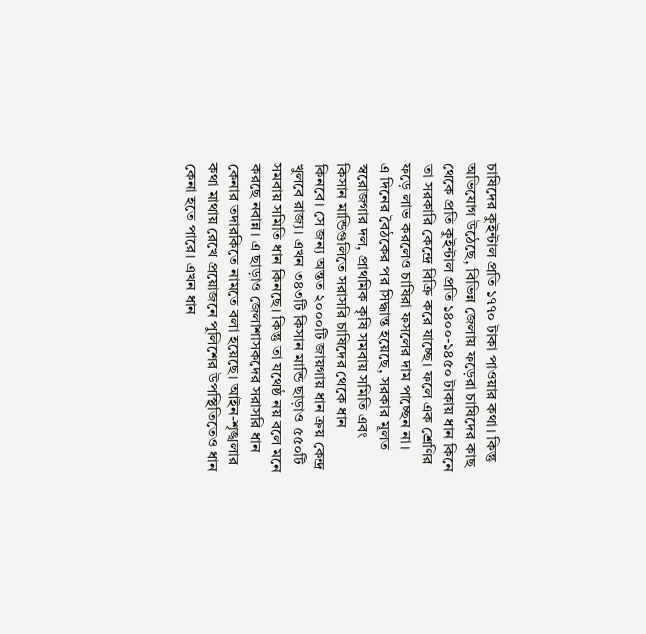চাষিদের কুইন্টাল প্রতি ১৭৭০ টাকা পাওয়ার কথা। কিন্তু অভিযোগ উঠেছে, বিভিন্ন জেলায় ফড়েরা চাষিদের কাছ থেকে প্রতি কুইন্টাল প্রতি ১৪০০-১৪৫০ টাকায় ধান কিনে তা সরকারি কেন্দ্রে বিক্রি করে যাচ্ছে। ফলে এক শ্রেণির ফড়ে লাভ করলেও চাষিরা ফসলের দাম পাচ্ছেন না।
এ দিনের বৈঠকের পর সিদ্ধান্ত হয়েছে, সরকার মূলত স্বরোজগার দল, প্রাথমিক কৃষি সমবায় সমিতি এবং কিসান মান্ডিগুলিতে সরাসরি চাষিদের থেকে ধান কিনবে। সে জন্য অন্তত ২০০০টি জায়গায় ধান ক্রয় কেন্দ্র খুলবে রাজ্য। এখন ৩৪৩টি কিসান মান্ডি ছাড়াও ৫৫০টি সমবায় সমিতি ধান কিনছে। কিন্তু তা যথেষ্ঠ নয় বলে মনে করছে নবান্ন। এ ছাড়াও জেলাশাসকদের সরাসরি ধান কেনার তদারকিতে নামতে বলা হয়েছে। আইন-শৃঙ্খলার কথা মাথায় রেখে প্রয়োজনে পুলিশের উপস্থিতিতেও ধান কেনা হতে পারে। এখন ধান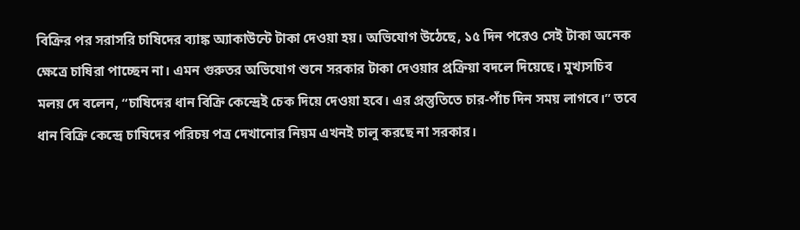বিক্রির পর সরাসরি চাষিদের ব্যাঙ্ক অ্যাকাউন্টে টাকা দেওয়া হয়। অভিযোগ উঠেছে, ১৫ দিন পরেও সেই টাকা অনেক ক্ষেত্রে চাষিরা পাচ্ছেন না। এমন গুরুতর অভিযোগ শুনে সরকার টাকা দেওয়ার প্রক্রিয়া বদলে দিয়েছে। মুখ্যসচিব মলয় দে বলেন, ‘‘চাষিদের ধান বিক্রি কেন্দ্রেই চেক দিয়ে দেওয়া হবে। এর প্রস্তুতিতে চার-পাঁচ দিন সময় লাগবে।’’ তবে ধান বিক্রি কেন্দ্রে চাষিদের পরিচয় পত্র দেখানোর নিয়ম এখনই চালু করছে না সরকার।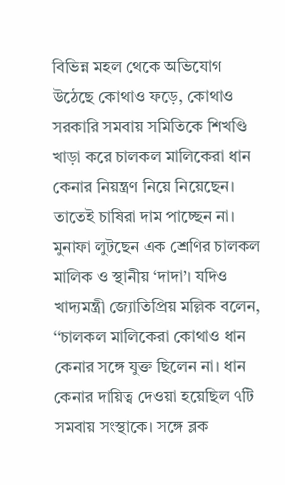বিভিন্ন মহল থেকে অভিযোগ উঠেছে কোথাও ফড়ে, কোথাও সরকারি সমবায় সমিতিকে শিখণ্ডি খাড়া করে চালকল মালিকেরা ধান কেনার নিয়ন্ত্রণ নিয়ে নিয়েছেন। তাতেই চাষিরা দাম পাচ্ছেন না। মুনাফা লুটছেন এক শ্রেণির চালকল মালিক ও স্থানীয় ‘দাদা’। যদিও খাদ্যমন্ত্রী জ্যোতিপ্রিয় মল্লিক বলেন, ‘‘চালকল মালিকেরা কোথাও ধান কেনার সঙ্গে যুক্ত ছিলেন না। ধান কেনার দায়িত্ব দেওয়া হয়েছিল ৭টি সমবায় সংস্থাকে। সঙ্গে ব্লক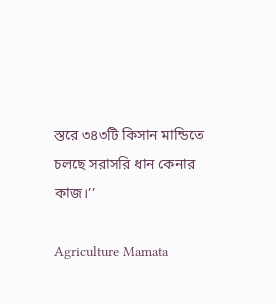স্তরে ৩৪৩টি কিসান মান্ডিতে চলছে সরাসরি ধান কেনার কাজ।’’

Agriculture Mamata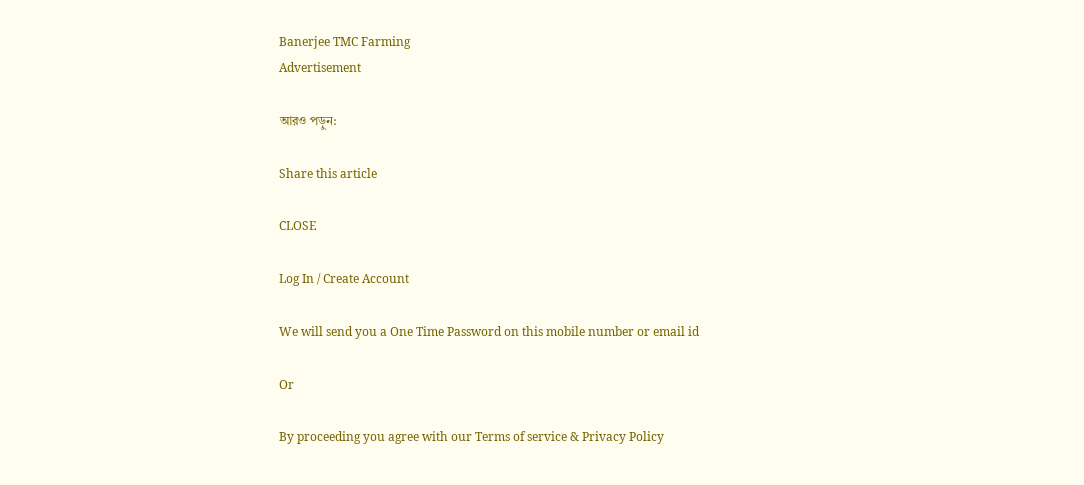Banerjee TMC Farming
Advertisement

আরও পড়ুন:

Share this article

CLOSE

Log In / Create Account

We will send you a One Time Password on this mobile number or email id

Or

By proceeding you agree with our Terms of service & Privacy Policy